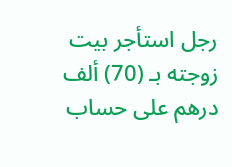رجل استأجر بيت زوجته بـ (70) ألف درهم على حساب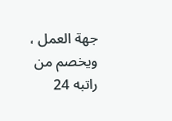جهة العمل ، ويخصم من راتبه 24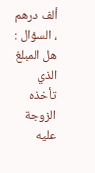ألف درهم ، السؤال : هل المبلغ الذي تأخذه الزوجة عليه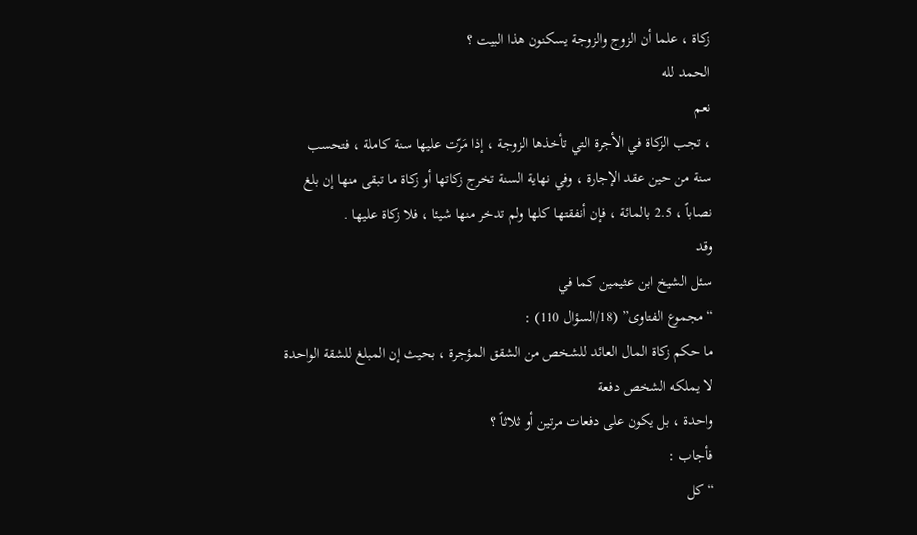زكاة ، علما أن الزوج والزوجة يسكنون هذا البيت ؟
الحمد لله
نعم
، تجب الزكاة في الأجرة التي تأخذها الزوجة ، إذا مَرّت عليها سنة كاملة ، فتحسب
سنة من حين عقد الإجارة ، وفي نهاية السنة تخرج زكاتها أو زكاة ما تبقى منها إن بلغ
نصاباً ، 2.5 بالمائة ، فإن أنفقتها كلها ولم تدخر منها شيئا ، فلا زكاة عليها .
وقد
سئل الشيخ ابن عثيمين كما في
“مجموع الفتاوى” (18/السؤال 110) :
ما حكم زكاة المال العائد للشخص من الشقق المؤجرة ، بحيث إن المبلغ للشقة الواحدة
لا يملكه الشخص دفعة
واحدة ، بل يكون على دفعات مرتين أو ثلاثاً ؟
فأجاب :
“كل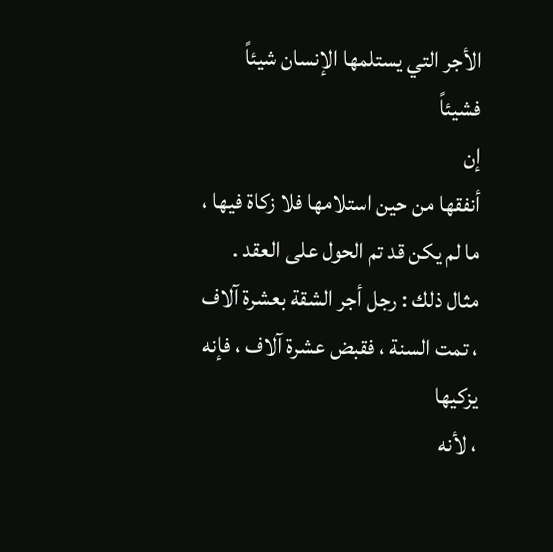الأجر التي يستلمها الإنسان شيئاً فشيئاً
إن
أنفقها من حين استلامها فلا زكاة فيها ، ما لم يكن قد تم الحول على العقد .
مثال ذلك : رجل أجر الشقة بعشرة آلاف ، تمت السنة ، فقبض عشرة آلاف ، فإنه يزكيها
، لأنه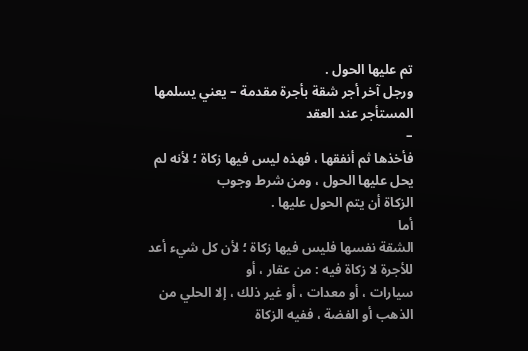تم عليها الحول .
ورجل آخر أجر شقة بأجرة مقدمة – يعني يسلمها المستأجر عند العقد
–
فأخذها ثم أنفقها ، فهذه ليس فيها زكاة ؛ لأنه لم يحل عليها الحول ، ومن شرط وجوب
الزكاة أن يتم الحول عليها .
أما
الشقة نفسها فليس فيها زكاة ؛ لأن كل شيء أعد للأجرة لا زكاة فيه : من عقار ، أو
سيارات ، أو معدات ، أو غير ذلك ، إلا الحلي من الذهب أو الفضة ، ففيه الزكاة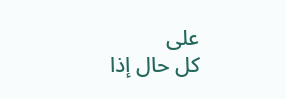على
كل حال إذا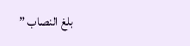بلغ النصاب ”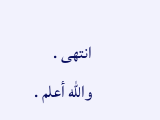انتهى .
والله أعلم .